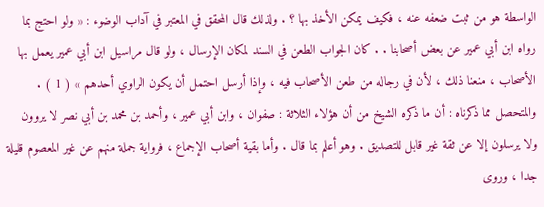الواسطة هو من ثبت ضعفه عنه ، فكيف يمكن الأخذ بها ؟ . ولذلك قال المحقق في المعتبر في آداب الوضوء : « ولو احتج بما رواه ابن أبي عمير عن بعض أصحابنا . . كان الجواب الطعن في السند لمكان الإرسال ، ولو قال مراسيل ابن أبي عمير يعمل بها الأصحاب ، منعنا ذلك ، لأن في رجاله من طعن الأصحاب فيه ، وإذا أرسل احتمل أن يكون الراوي أحدهم » ( 1 ) . والمتحصل مما ذكرناه : أن ما ذكره الشيخ من أن هؤلاء الثلاثة : صفوان ، وابن أبي عمير ، وأحمد بن محمد بن أبي نصر لا يروون ولا يرسلون إلا عن ثقة غير قابل للتصديق . وهو أعلم بما قال . وأما بقية أصحاب الإجماع ، فرواية جملة منهم عن غير المعصوم قليلة جدا ، وروى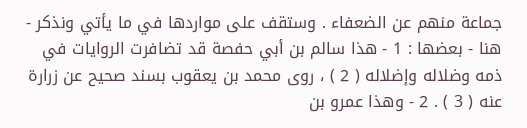جماعة منهم عن الضعفاء . وستقف على مواردها في ما يأتي ونذكر - هنا - بعضها : 1 - هذا سالم بن أبي حفصة قد تضافرت الروايات في ذمه وضلاله وإضلاله ( 2 ) ، روى محمد بن يعقوب بسند صحيح عن زرارة عنه ( 3 ) . 2 - وهذا عمرو بن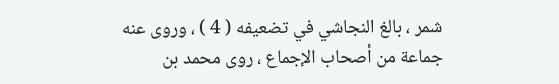شمر ، بالغ النجاشي في تضعيفه ( 4 ) ، وروى عنه جماعة من أصحاب الإجماع ، روى محمد بن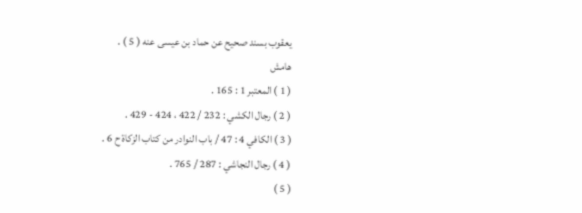يعقوب بسند صحيح عن حماد بن عيسى عنه ( 5 ) .
هامش
( 1 ) المعتبر 1 : 165 .
( 2 ) رجال الكشي : 232 / 422 ، 424 - 429 .
( 3 ) الكافي 4 : 47 / باب النوادر من كتاب الزكاة ح 6 .
( 4 ) رجال النجاشي : 287 / 765 .
( 5 )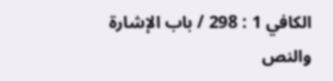الكافي 1 : 298 / باب الإشارة والنص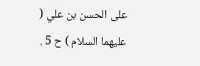على الحسن بن علي ( عليهما السلام ) ح 5 .